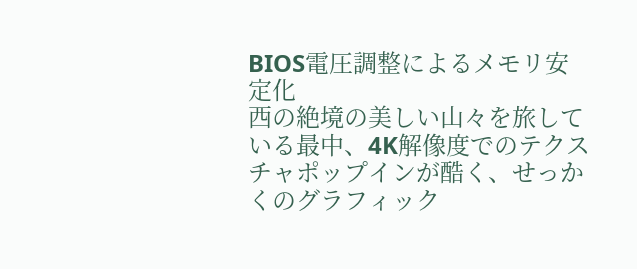BIOS電圧調整によるメモリ安定化
西の絶境の美しい山々を旅している最中、4K解像度でのテクスチャポップインが酷く、せっかくのグラフィック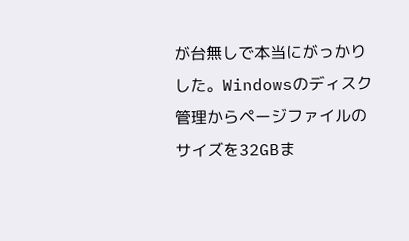が台無しで本当にがっかりした。Windowsのディスク管理からページファイルのサイズを32GBま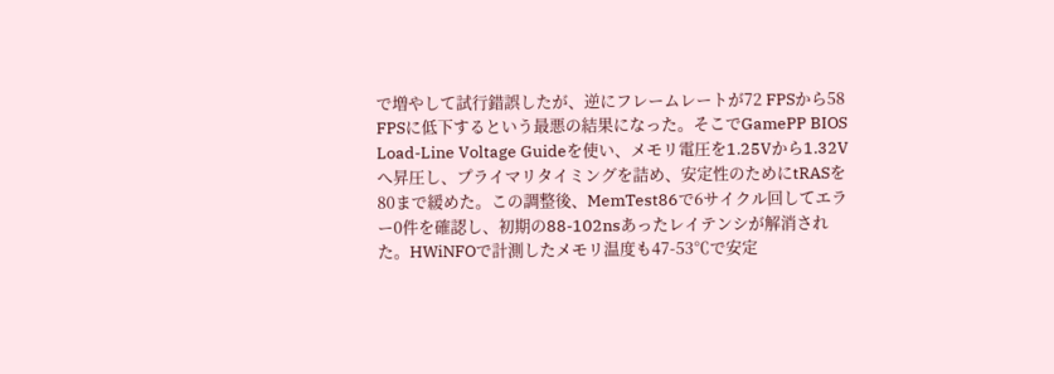で増やして試行錯誤したが、逆にフレームレートが72 FPSから58 FPSに低下するという最悪の結果になった。そこでGamePP BIOS Load-Line Voltage Guideを使い、メモリ電圧を1.25Vから1.32Vへ昇圧し、プライマリタイミングを詰め、安定性のためにtRASを80まで緩めた。この調整後、MemTest86で6サイクル回してエラー0件を確認し、初期の88-102nsあったレイテンシが解消された。HWiNFOで計測したメモリ温度も47-53℃で安定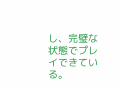し、完璧な状態でプレイできている。